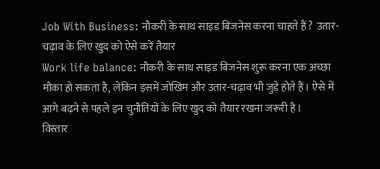Job With Business: नौकरी के साथ साइड बिजनेस करना चाहते हैं? उतार-चढ़ाव के लिए खुद को ऐसे करें तैयार
Work life balance: नौकरी के साथ साइड बिजनेस शुरू करना एक अच्छा मौका हो सकता है, लेकिन इसमें जोखिम और उतार-चढ़ाव भी जुड़े होते हैं। ऐसे में आगे बढ़ने से पहले इन चुनौतियों के लिए खुद को तैयार रखना जरूरी है।
विस्तार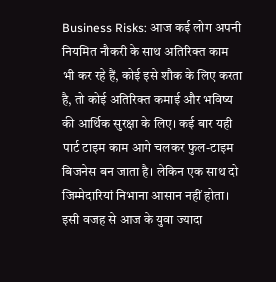Business Risks: आज कई लोग अपनी नियमित नौकरी के साथ अतिरिक्त काम भी कर रहे हैं, कोई इसे शौक के लिए करता है, तो कोई अतिरिक्त कमाई और भविष्य की आर्थिक सुरक्षा के लिए। कई बार यही पार्ट टाइम काम आगे चलकर फुल-टाइम बिजनेस बन जाता है। लेकिन एक साथ दो जिम्मेदारियां निभाना आसान नहीं होता। इसी वजह से आज के युवा ज्यादा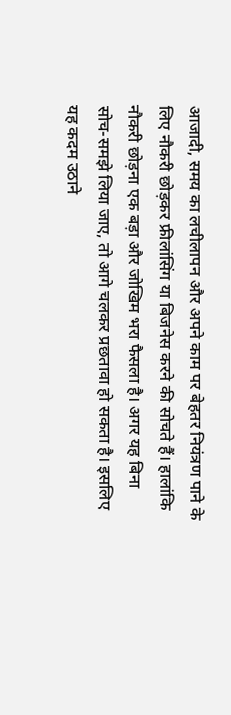आजादी, समय का लचीलापन और अपने काम पर बेहतर नियंत्रण पाने के लिए नौकरी छोड़कर फ्रीलांसिंग या बिजनेस करने की सोचते हैं। हालांकि नौकरी छोड़ना एक बड़ा और जोखिम भरा फैसला है। अगर यह बिना सोच-समझे लिया जाए, तो आगे चलकर प्रछतावा हो सकता है। इसलिए यह कदम उठाने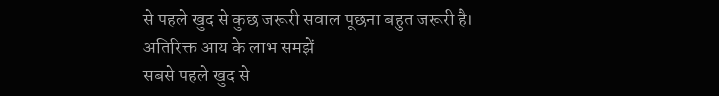से पहले खुद से कुछ जरूरी सवाल पूछना बहुत जरूरी है।
अतिरिक्त आय के लाभ समझें
सबसे पहले खुद से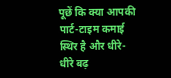पूछें कि क्या आपकी पार्ट-टाइम कमाई स्थिर है और धीरे-धीरे बढ़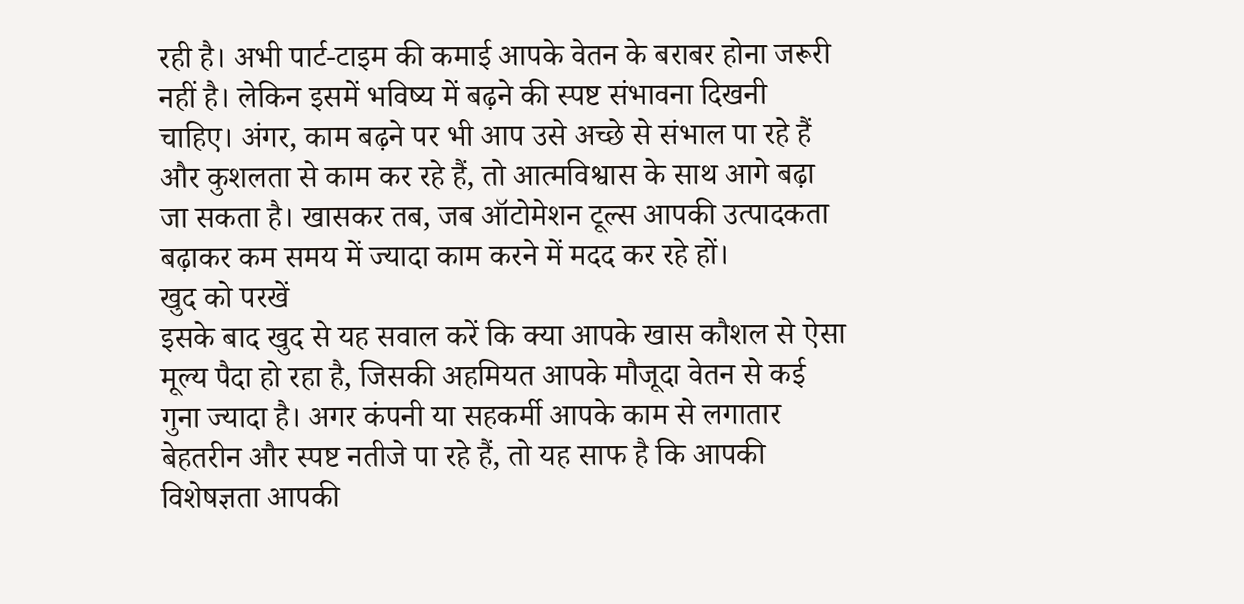रही है। अभी पार्ट-टाइम की कमाई आपके वेतन के बराबर होना जरूरी नहीं है। लेकिन इसमें भविष्य में बढ़ने की स्पष्ट संभावना दिखनी चाहिए। अंगर, काम बढ़ने पर भी आप उसे अच्छे से संभाल पा रहे हैं और कुशलता से काम कर रहे हैं, तो आत्मविश्वास के साथ आगे बढ़ा जा सकता है। खासकर तब, जब ऑटोमेशन टूल्स आपकी उत्पादकता बढ़ाकर कम समय में ज्यादा काम करने में मदद कर रहे हों।
खुद को परखें
इसके बाद खुद से यह सवाल करें कि क्या आपके खास कौशल से ऐसा मूल्य पैदा हो रहा है, जिसकी अहमियत आपके मौजूदा वेतन से कई गुना ज्यादा है। अगर कंपनी या सहकर्मी आपके काम से लगातार बेहतरीन और स्पष्ट नतीजे पा रहे हैं, तो यह साफ है कि आपकी विशेषज्ञता आपकी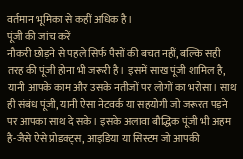वर्तमान भूमिका से कहीं अधिक है।
पूंजी की जांच करें
नौकरी छोड़ने से पहले सिर्फ पैसों की बचत नहीं, बल्कि सही तरह की पूंजी होना भी जरूरी है। इसमें साख पूंजी शामिल है, यानी आपके काम और उसके नतीजों पर लोगों का भरोसा। साथ ही संबंध पूंजी, यानी ऐसा नेटवर्क या सहयोगी जो जरूरत पड़ने पर आपका साथ दे सके। इसके अलावा बौद्धिक पूंजी भी अहम है-जैसे ऐसे प्रोडक्ट्स, आइडिया या सिस्टम जो आपकी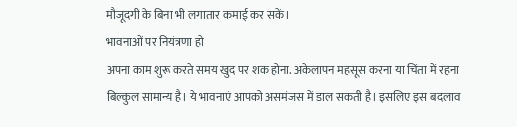मौजूदगी के बिना भी लगातार कमाई कर सकें।
भावनाओं पर नियंत्रणा हो
अपना काम शुरू करते समय खुद पर शक होना. अकेलापन महसूस करना या चिंता में रहना बिल्कुल सामान्य है। ये भावनाएं आपको असमंजस में डाल सकती है। इसलिए इस बदलाव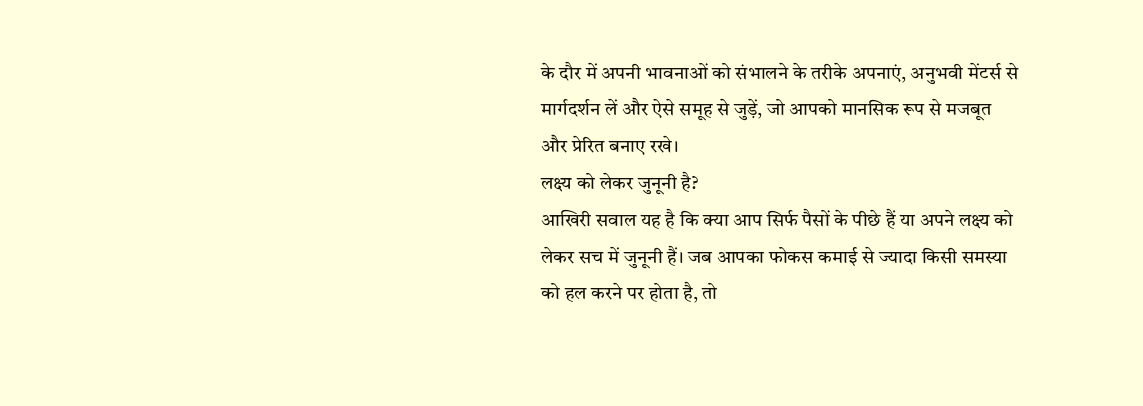के दौर में अपनी भावनाओं को संभालने के तरीके अपनाएं, अनुभवी मेंटर्स से मार्गदर्शन लें और ऐसे समूह से जुड़ें, जो आपको मानसिक रूप से मजबूत और प्रेरित बनाए रखे।
लक्ष्य को लेकर जुनूनी है?
आखिरी सवाल यह है कि क्या आप सिर्फ पैसों के पीछे हैं या अपने लक्ष्य को लेकर सच में जुनूनी हैं। जब आपका फोकस कमाई से ज्यादा किसी समस्या को हल करने पर होता है, तो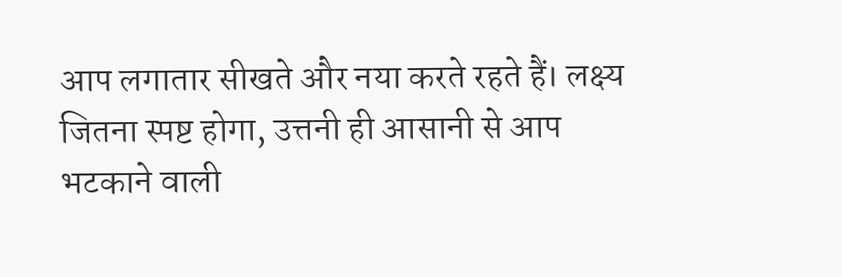आप लगातार सीखते और नया करते रहते हैं। लक्ष्य जितना स्पष्ट होगा, उत्तनी ही आसानी से आप भटकाने वाली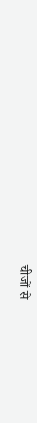चीजों से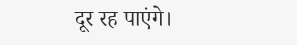दूर रह पाएंगे।